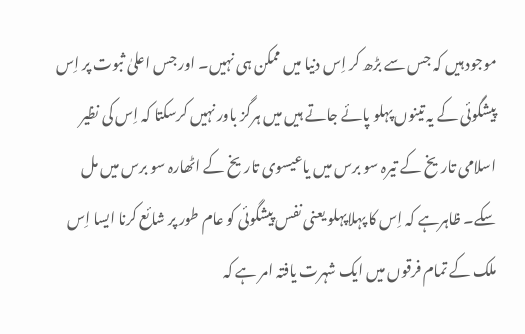موجود ہیں کہ جس سے بڑھ کر اِس دنیا میں ممکن ہی نہیں۔ اور جس اعلیٰ ثبوت پر اِس پیشگوئی کے یہ تینوں پہلو پائے جاتے ہیں میں ہرگز باور نہیں کرسکتا کہ اِس کی نظیر اسلامی تاریخ کے تیرہ سو برس میں یاعیسوی تاریخ کے اٹھارہ سو برس میں مل سکے۔ ظاہرہے کہ اِس کا پہلاپہلو یعنی نفس پیشگوئی کو عام طور پر شائع کرنا ایسا اِس ملک کے تمام فرقوں میں ایک شہرت یافتہ امر ہے کہ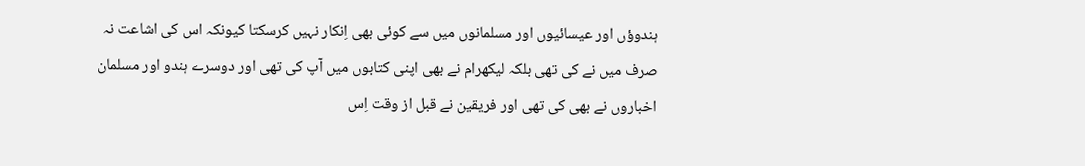ہندوؤں اور عیسائیوں اور مسلمانوں میں سے کوئی بھی اِنکار نہیں کرسکتا کیونکہ اس کی اشاعت نہ صرف میں نے کی تھی بلکہ لیکھرام نے بھی اپنی کتابوں میں آپ کی تھی اور دوسرے ہندو اور مسلمان اخباروں نے بھی کی تھی اور فریقین نے قبل از وقت اِس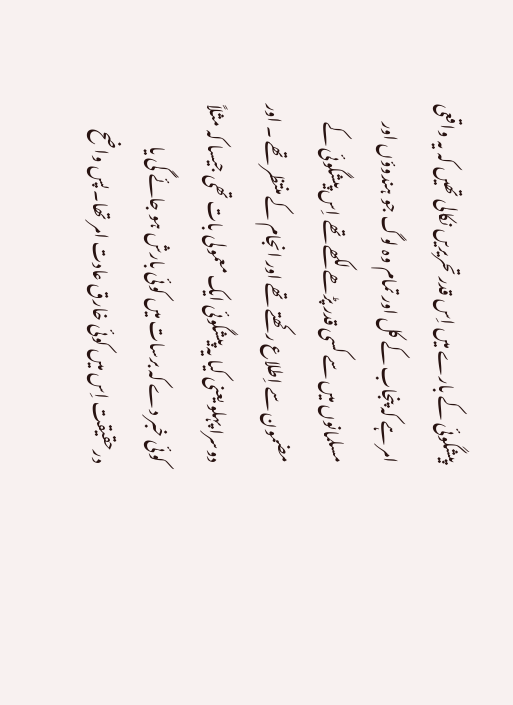پیشگوئی کے بارے میں اِس قدر تحریریں نکالی تھیں کہ یہ واقعی امر ہے کہ پنجاب کے کل اور تمام وہ لوگ جو ہندوؤں اور مسلمانوں میں سے کسی قدر پڑھے لکھے تھے اِس پیشگوئی کے مضمون سے اِطلاع رکھتے تھے اور انجام کے منتظر تھے ۔ اور دوسرا پہلو یعنی کیا یہ پیشگوئی ایک معمولی بات تھی جیسا کہ مثلاً کوئی خبر دے کہ برسات میں کوئی بارش ہو جائے گی یا درحقیقت اِس میں کوئی خارق عادت امر تھا۔ پس واضح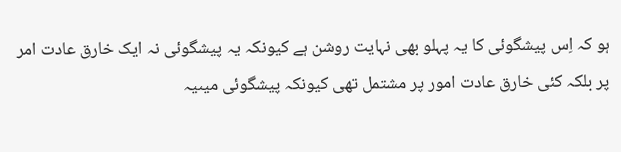ہو کہ اِس پیشگوئی کا یہ پہلو بھی نہایت روشن ہے کیونکہ یہ پیشگوئی نہ ایک خارق عادت امر پر بلکہ کئی خارق عادت امور پر مشتمل تھی کیونکہ پیشگوئی میںیہ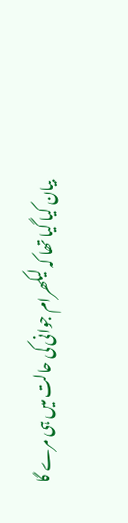بیان کیا گیا تھا کہ لیکھرام جوانی کی حالت میں ہی مرے گا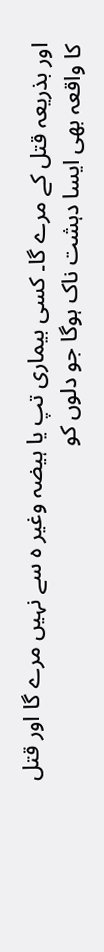اور بذریعہ قتل کے مرے گا۔ کسی بیماری تپ یا ہیضہ وغیر ہ سے نہیں مرے گا اور قتل کا واقعہ بھی ایسا دہشت ناک ہوگا جو دلوں کو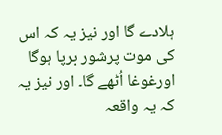ہلادے گا اور نیز یہ کہ اس کی موت پرشور برپا ہوگا اورغوغا اُٹھے گا۔ اور نیز یہ کہ یہ واقعہ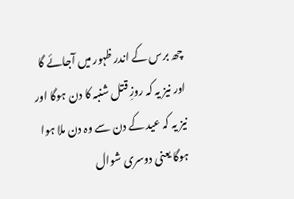چھ برس کے اندر ظہور میں آجائے گا اور نیز یہ کہ روزِ قتل شنبہ کا دن ہوگا اور نیز یہ کہ عید کے دن سے وہ دن ملا ہوا ہوگا یعنی دوسری شوال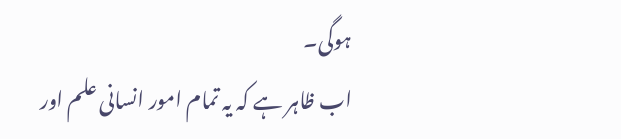ہوگی۔
اب ظاہر ہے کہ یہ تمام امور انسانی علم اور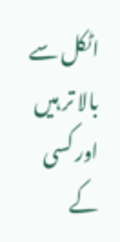اٹکل سے بالا تر ہیں اور کسی کے